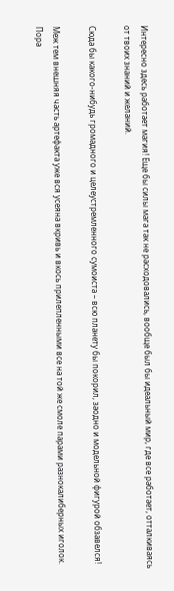Интересно здесь работает магия! Еще бы силы мага так не расходовались, вообще был бы идеальный мир, где все работает, отталкиваясь от твоих знаний и желаний.

Сюда бы какого-нибудь громадного и целеустремленного сумоиста – всю планету бы покорил, заодно и модельной фигурой обзавелся!

Меж тем внешняя часть артефакта уже вся усеяна вкривь и вкось прилепленными все на той же смоле парами разнокалиберных иголок. Пора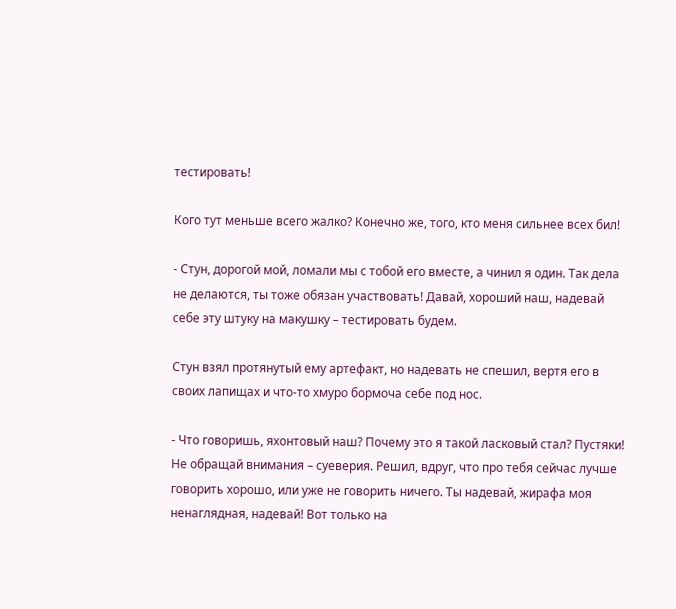тестировать!

Кого тут меньше всего жалко? Конечно же, того, кто меня сильнее всех бил!

- Стун, дорогой мой, ломали мы с тобой его вместе, а чинил я один. Так дела не делаются, ты тоже обязан участвовать! Давай, хороший наш, надевай себе эту штуку на макушку – тестировать будем.

Стун взял протянутый ему артефакт, но надевать не спешил, вертя его в своих лапищах и что-то хмуро бормоча себе под нос.

- Что говоришь, яхонтовый наш? Почему это я такой ласковый стал? Пустяки! Не обращай внимания – суеверия. Решил, вдруг, что про тебя сейчас лучше говорить хорошо, или уже не говорить ничего. Ты надевай, жирафа моя ненаглядная, надевай! Вот только на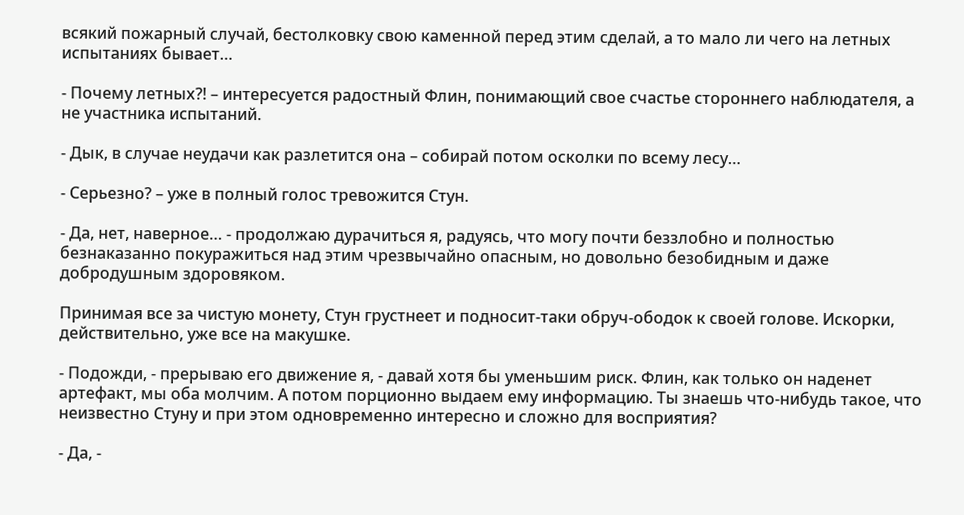всякий пожарный случай, бестолковку свою каменной перед этим сделай, а то мало ли чего на летных испытаниях бывает…

- Почему летных?! – интересуется радостный Флин, понимающий свое счастье стороннего наблюдателя, а не участника испытаний.

- Дык, в случае неудачи как разлетится она – собирай потом осколки по всему лесу…

- Серьезно? – уже в полный голос тревожится Стун.

- Да, нет, наверное… - продолжаю дурачиться я, радуясь, что могу почти беззлобно и полностью безнаказанно покуражиться над этим чрезвычайно опасным, но довольно безобидным и даже добродушным здоровяком.

Принимая все за чистую монету, Стун грустнеет и подносит-таки обруч-ободок к своей голове. Искорки, действительно, уже все на макушке.

- Подожди, - прерываю его движение я, - давай хотя бы уменьшим риск. Флин, как только он наденет артефакт, мы оба молчим. А потом порционно выдаем ему информацию. Ты знаешь что-нибудь такое, что неизвестно Стуну и при этом одновременно интересно и сложно для восприятия?

- Да, -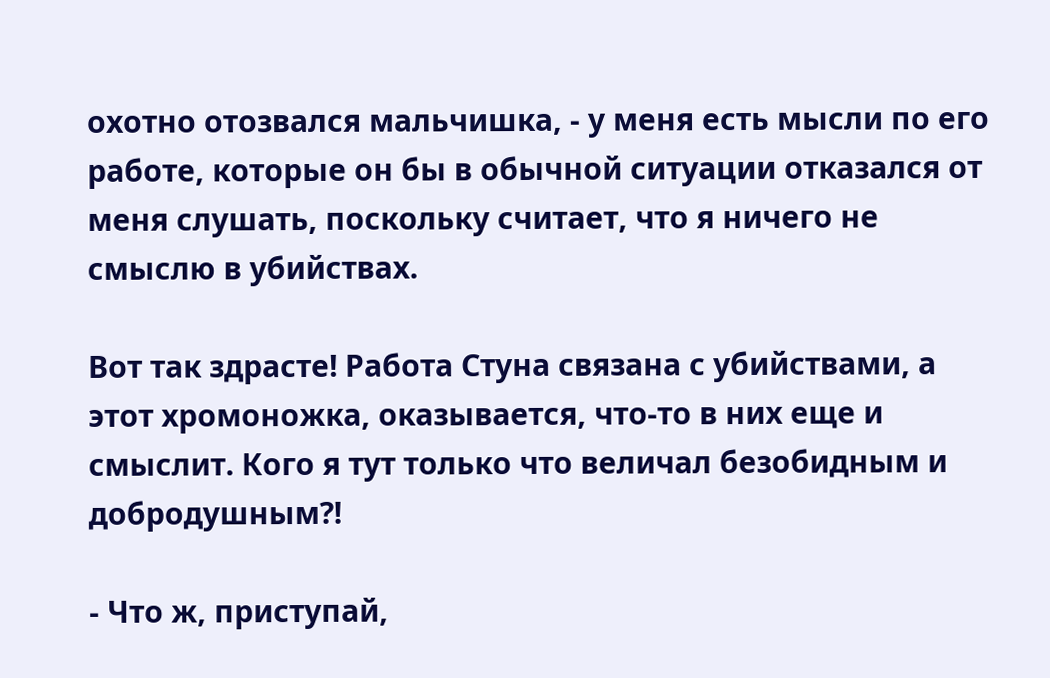охотно отозвался мальчишка, - у меня есть мысли по его работе, которые он бы в обычной ситуации отказался от меня слушать, поскольку считает, что я ничего не смыслю в убийствах.

Вот так здрасте! Работа Стуна связана с убийствами, а этот хромоножка, оказывается, что-то в них еще и смыслит. Кого я тут только что величал безобидным и добродушным?!

- Что ж, приступай,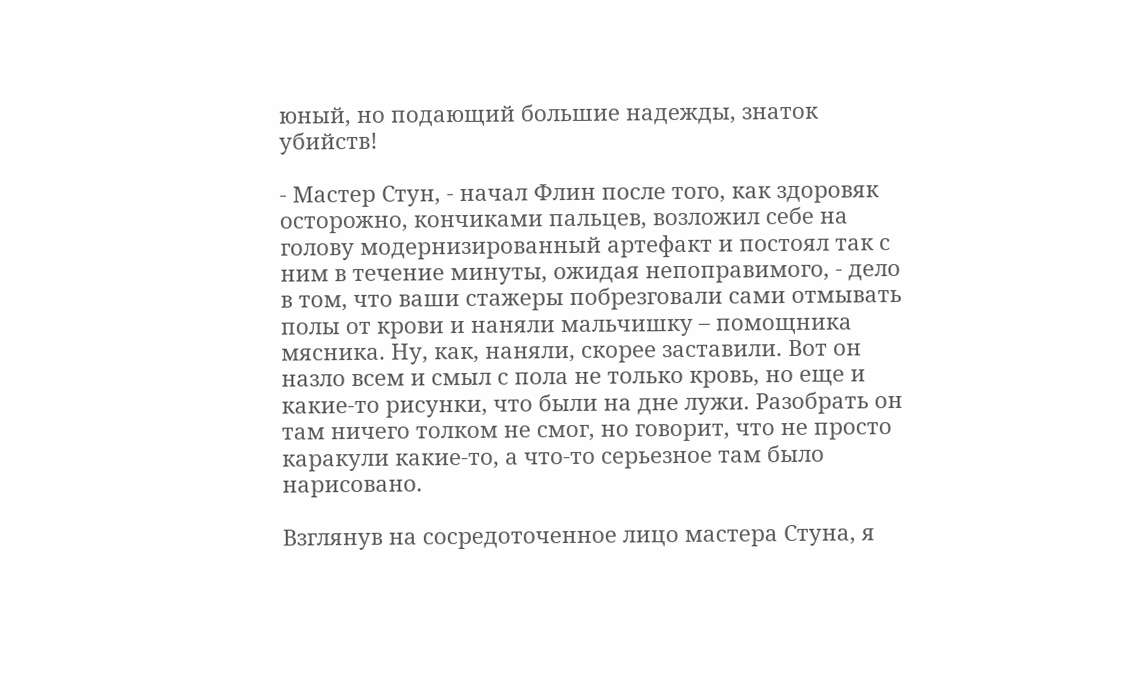юный, но подающий большие надежды, знаток убийств!

- Мастер Стун, - начал Флин после того, как здоровяк осторожно, кончиками пальцев, возложил себе на голову модернизированный артефакт и постоял так с ним в течение минуты, ожидая непоправимого, - дело в том, что ваши стажеры побрезговали сами отмывать полы от крови и наняли мальчишку – помощника мясника. Ну, как, наняли, скорее заставили. Вот он назло всем и смыл с пола не только кровь, но еще и какие-то рисунки, что были на дне лужи. Разобрать он там ничего толком не смог, но говорит, что не просто каракули какие-то, а что-то серьезное там было нарисовано.

Взглянув на сосредоточенное лицо мастера Стуна, я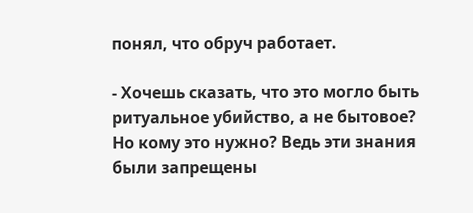понял, что обруч работает.

- Хочешь сказать, что это могло быть ритуальное убийство, а не бытовое? Но кому это нужно? Ведь эти знания были запрещены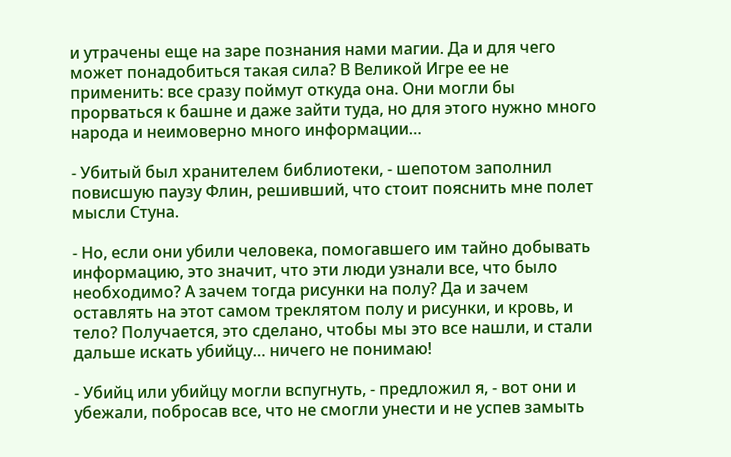и утрачены еще на заре познания нами магии. Да и для чего может понадобиться такая сила? В Великой Игре ее не применить: все сразу поймут откуда она. Они могли бы прорваться к башне и даже зайти туда, но для этого нужно много народа и неимоверно много информации…

- Убитый был хранителем библиотеки, - шепотом заполнил повисшую паузу Флин, решивший, что стоит пояснить мне полет мысли Стуна.

- Но, если они убили человека, помогавшего им тайно добывать информацию, это значит, что эти люди узнали все, что было необходимо? А зачем тогда рисунки на полу? Да и зачем оставлять на этот самом треклятом полу и рисунки, и кровь, и тело? Получается, это сделано, чтобы мы это все нашли, и стали дальше искать убийцу… ничего не понимаю!

- Убийц или убийцу могли вспугнуть, - предложил я, - вот они и убежали, побросав все, что не смогли унести и не успев замыть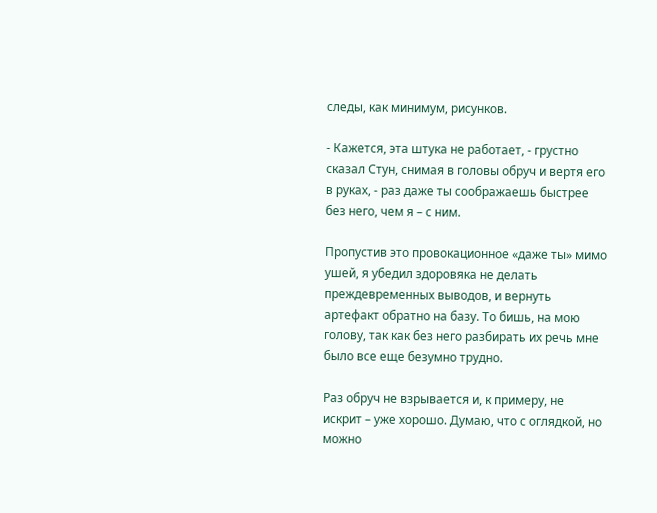следы, как минимум, рисунков.

- Кажется, эта штука не работает, - грустно сказал Стун, снимая в головы обруч и вертя его в руках, - раз даже ты соображаешь быстрее без него, чем я – с ним.

Пропустив это провокационное «даже ты» мимо ушей, я убедил здоровяка не делать преждевременных выводов, и вернуть артефакт обратно на базу. То бишь, на мою голову, так как без него разбирать их речь мне было все еще безумно трудно.

Раз обруч не взрывается и, к примеру, не искрит – уже хорошо. Думаю, что с оглядкой, но можно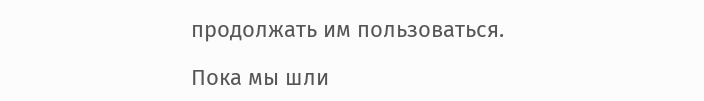продолжать им пользоваться.

Пока мы шли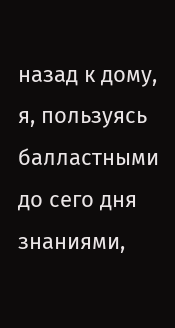назад к дому, я, пользуясь балластными до сего дня знаниями,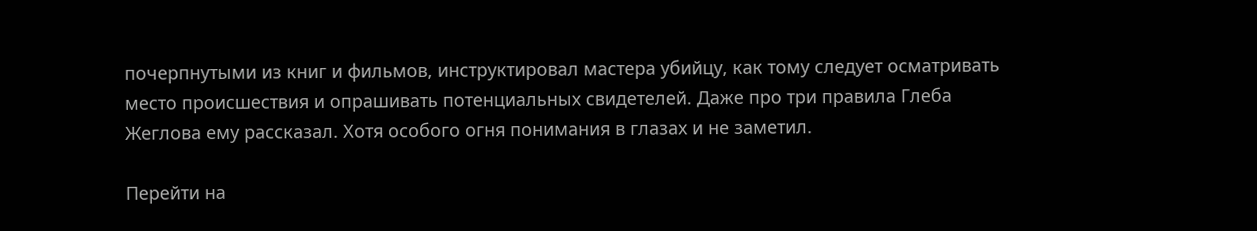почерпнутыми из книг и фильмов, инструктировал мастера убийцу, как тому следует осматривать место происшествия и опрашивать потенциальных свидетелей. Даже про три правила Глеба Жеглова ему рассказал. Хотя особого огня понимания в глазах и не заметил.

Перейти на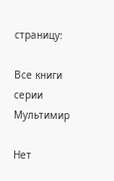страницу:

Все книги серии Мультимир

Нет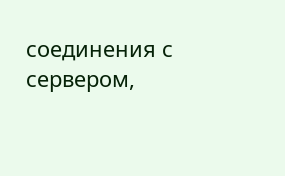соединения с сервером,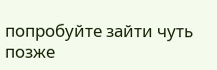попробуйте зайти чуть позже